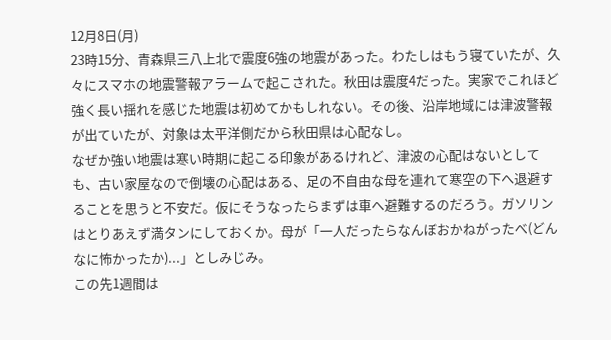12月8日(月)
23時15分、青森県三八上北で震度6強の地震があった。わたしはもう寝ていたが、久々にスマホの地震警報アラームで起こされた。秋田は震度4だった。実家でこれほど強く長い揺れを感じた地震は初めてかもしれない。その後、沿岸地域には津波警報が出ていたが、対象は太平洋側だから秋田県は心配なし。
なぜか強い地震は寒い時期に起こる印象があるけれど、津波の心配はないとしても、古い家屋なので倒壊の心配はある、足の不自由な母を連れて寒空の下へ退避することを思うと不安だ。仮にそうなったらまずは車へ避難するのだろう。ガソリンはとりあえず満タンにしておくか。母が「一人だったらなんぼおかねがったべ(どんなに怖かったか)...」としみじみ。
この先1週間は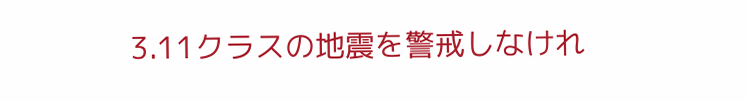3.11クラスの地震を警戒しなけれ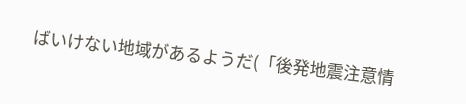ばいけない地域があるようだ(「後発地震注意情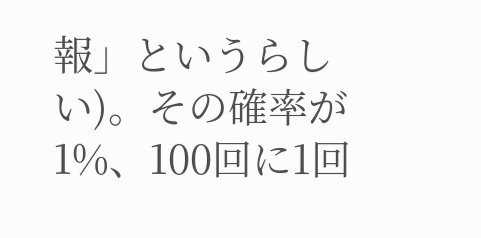報」というらしい)。その確率が1%、100回に1回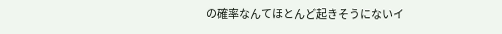の確率なんてほとんど起きそうにないイ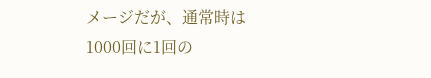メージだが、通常時は1000回に1回の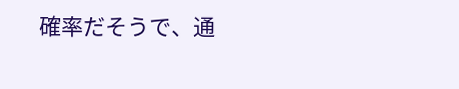確率だそうで、通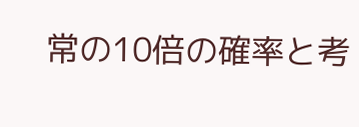常の10倍の確率と考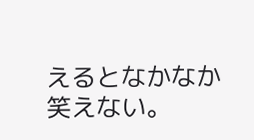えるとなかなか笑えない。